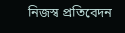নিজস্ব প্রতিবেদন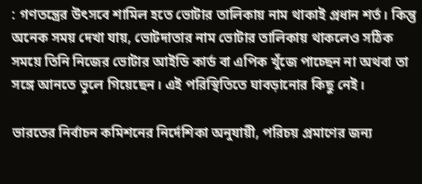: গণতন্ত্রের উৎসবে শামিল হতে ভোটার তালিকায় নাম থাকাই প্রধান শর্ত। কিন্তু অনেক সময় দেখা যায়, ভোটদাতার নাম ভোটার তালিকায় থাকলেও সঠিক সময়ে তিনি নিজের ভোটার আইডি কার্ড বা এপিক খুঁজে পাচ্ছেন না অথবা তা সঙ্গে আনতে ভুলে গিয়েছেন। এই পরিস্থিতিতে ঘাবড়ানোর কিছু নেই।

ভারতের নির্বাচন কমিশনের নির্দেশিকা অনুযায়ী, পরিচয় প্রমাণের জন্য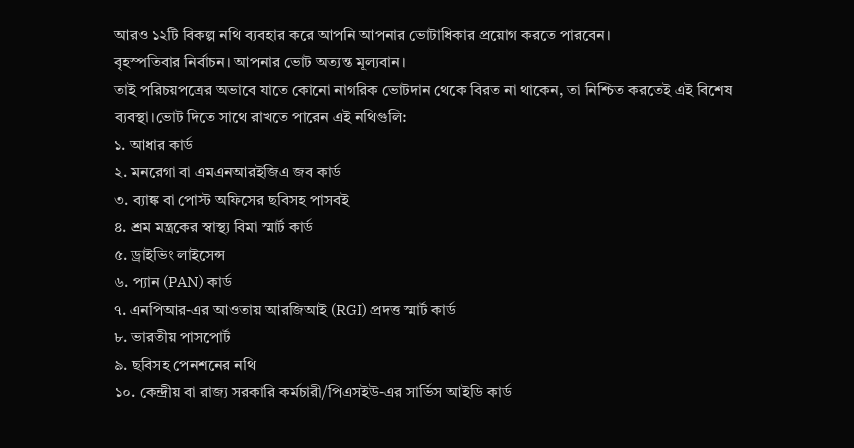আরও ১২টি বিকল্প নথি ব্যবহার করে আপনি আপনার ভোটাধিকার প্রয়োগ করতে পারবেন।
বৃহস্পতিবার নির্বাচন। আপনার ভোট অত্যন্ত মূল্যবান।
তাই পরিচয়পত্রের অভাবে যাতে কোনো নাগরিক ভোটদান থেকে বিরত না থাকেন, তা নিশ্চিত করতেই এই বিশেষ ব্যবস্থা।ভোট দিতে সাথে রাখতে পারেন এই নথিগুলি:
১. আধার কার্ড
২. মনরেগা বা এমএনআরইজিএ জব কার্ড
৩. ব্যাঙ্ক বা পোস্ট অফিসের ছবিসহ পাসবই
৪. শ্রম মন্ত্রকের স্বাস্থ্য বিমা স্মার্ট কার্ড
৫. ড্রাইভিং লাইসেন্স
৬. প্যান (PAN) কার্ড
৭. এনপিআর-এর আওতায় আরজিআই (RGI) প্রদত্ত স্মার্ট কার্ড
৮. ভারতীয় পাসপোর্ট
৯. ছবিসহ পেনশনের নথি
১০. কেন্দ্রীয় বা রাজ্য সরকারি কর্মচারী/পিএসইউ-এর সার্ভিস আইডি কার্ড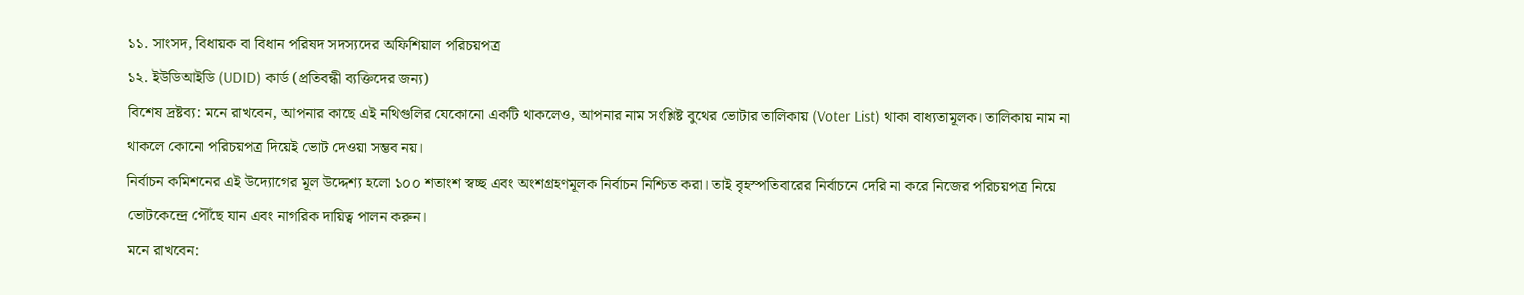১১. সাংসদ, বিধায়ক বা বিধান পরিষদ সদস্যদের অফিশিয়াল পরিচয়পত্র
১২. ইউডিআইডি (UDID) কার্ড (প্রতিবন্ধী ব্যক্তিদের জন্য)
বিশেষ দ্রষ্টব্য: মনে রাখবেন, আপনার কাছে এই নথিগুলির যেকোনো একটি থাকলেও, আপনার নাম সংশ্লিষ্ট বুথের ভোটার তালিকায় (Voter List) থাকা বাধ্যতামূলক। তালিকায় নাম না থাকলে কোনো পরিচয়পত্র দিয়েই ভোট দেওয়া সম্ভব নয়।
নির্বাচন কমিশনের এই উদ্যোগের মূল উদ্দেশ্য হলো ১০০ শতাংশ স্বচ্ছ এবং অংশগ্রহণমূলক নির্বাচন নিশ্চিত করা। তাই বৃহস্পতিবারের নির্বাচনে দেরি না করে নিজের পরিচয়পত্র নিয়ে ভোটকেন্দ্রে পৌঁছে যান এবং নাগরিক দায়িত্ব পালন করুন।
মনে রাখবেন: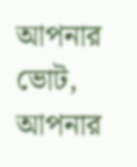আপনার ভোট, আপনার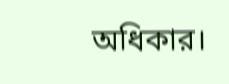অধিকার।